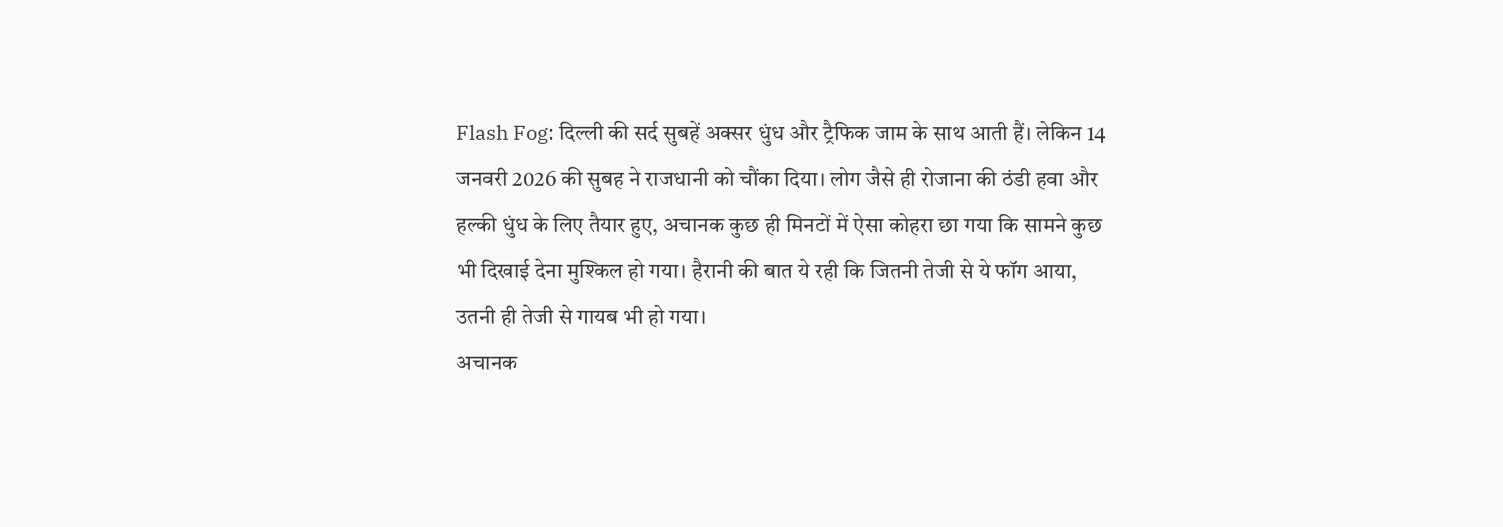Flash Fog: दिल्ली की सर्द सुबहें अक्सर धुंध और ट्रैफिक जाम के साथ आती हैं। लेकिन 14 जनवरी 2026 की सुबह ने राजधानी को चौंका दिया। लोग जैसे ही रोजाना की ठंडी हवा और हल्की धुंध के लिए तैयार हुए, अचानक कुछ ही मिनटों में ऐसा कोहरा छा गया कि सामने कुछ भी दिखाई देना मुश्किल हो गया। हैरानी की बात ये रही कि जितनी तेजी से ये फॉग आया, उतनी ही तेजी से गायब भी हो गया।
अचानक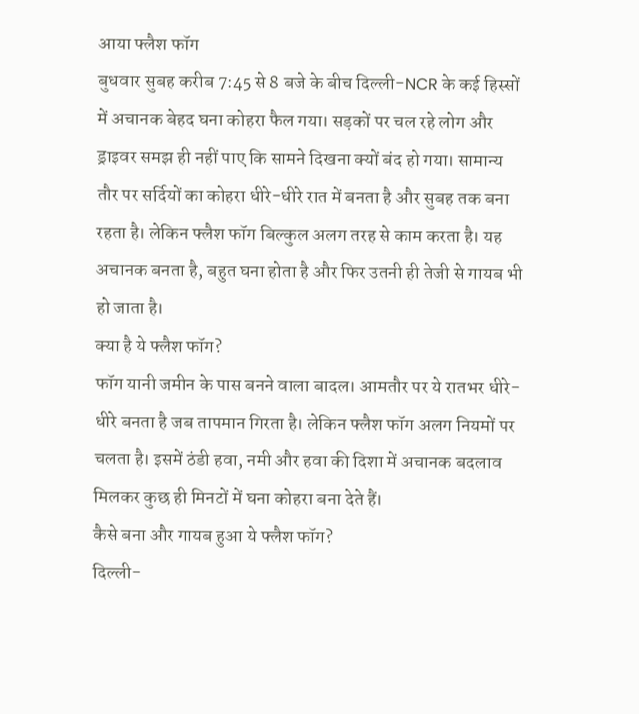आया फ्लैश फॉग
बुधवार सुबह करीब 7:45 से 8 बजे के बीच दिल्ली-NCR के कई हिस्सों में अचानक बेहद घना कोहरा फैल गया। सड़कों पर चल रहे लोग और ड्राइवर समझ ही नहीं पाए कि सामने दिखना क्यों बंद हो गया। सामान्य तौर पर सर्दियों का कोहरा धीरे-धीरे रात में बनता है और सुबह तक बना रहता है। लेकिन फ्लैश फॉग बिल्कुल अलग तरह से काम करता है। यह अचानक बनता है, बहुत घना होता है और फिर उतनी ही तेजी से गायब भी हो जाता है।
क्या है ये फ्लैश फॉग?
फॉग यानी जमीन के पास बनने वाला बादल। आमतौर पर ये रातभर धीरे-धीरे बनता है जब तापमान गिरता है। लेकिन फ्लैश फॉग अलग नियमों पर चलता है। इसमें ठंडी हवा, नमी और हवा की दिशा में अचानक बदलाव मिलकर कुछ ही मिनटों में घना कोहरा बना देते हैं।
कैसे बना और गायब हुआ ये फ्लैश फॉग?
दिल्ली-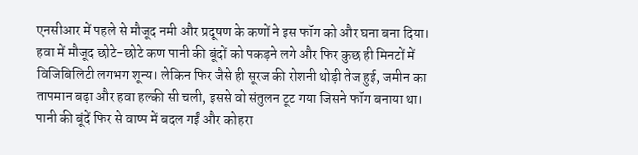एनसीआर में पहले से मौजूद नमी और प्रदूषण के कणों ने इस फॉग को और घना बना दिया। हवा में मौजूद छोटे-छोटे कण पानी की बूंदों को पकड़ने लगे और फिर कुछ ही मिनटों में विजिबिलिटी लगभग शून्य। लेकिन फिर जैसे ही सूरज की रोशनी थोड़ी तेज हुई, जमीन का तापमान बढ़ा और हवा हल्की सी चली, इससे वो संतुलन टूट गया जिसने फॉग बनाया था। पानी की बूंदें फिर से वाष्प में बदल गईं और कोहरा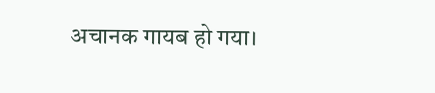अचानक गायब हो गया।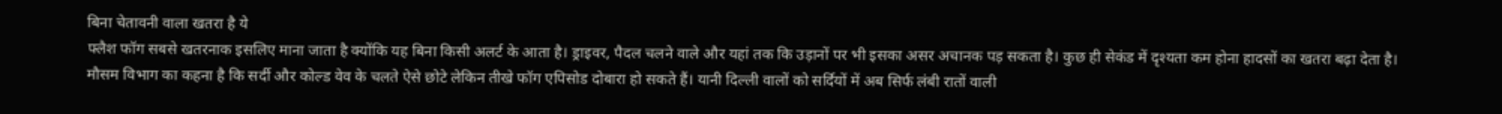बिना चेतावनी वाला खतरा है ये
फ्लैश फॉग सबसे खतरनाक इसलिए माना जाता है क्योंकि यह बिना किसी अलर्ट के आता है। ड्राइवर, पैदल चलने वाले और यहां तक कि उड़ानों पर भी इसका असर अचानक पड़ सकता है। कुछ ही सेकंड में दृश्यता कम होना हादसों का खतरा बढ़ा देता है।
मौसम विभाग का कहना है कि सर्दी और कोल्ड वेव के चलते ऐसे छोटे लेकिन तीखे फॉग एपिसोड दोबारा हो सकते हैं। यानी दिल्ली वालों को सर्दियों में अब सिर्फ लंबी रातों वाली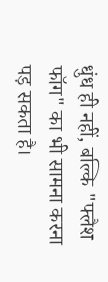धुंध ही नहीं, बल्कि "फ्लैश फॉग" का भी सामना करना पड़ सकता है।